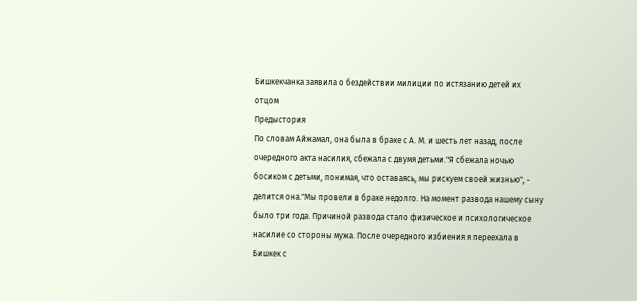Бишкекчанка заявила о бездействии милиции по истязанию детей их отцом
Предыстория
По словам Айжамал, она была в браке с А. М. и шесть лет назад, после очередного акта насилия, сбежала с двумя детьми."Я сбежала ночью босиком с детьми, понимая, что оставаясь, мы рискуем своей жизнью", - делится она."Мы провели в браке недолго. На момент развода нашему сыну было три года. Причиной развода стало физическое и психологическое насилие со стороны мужа. После очередного избиения я переехала в Бишкек с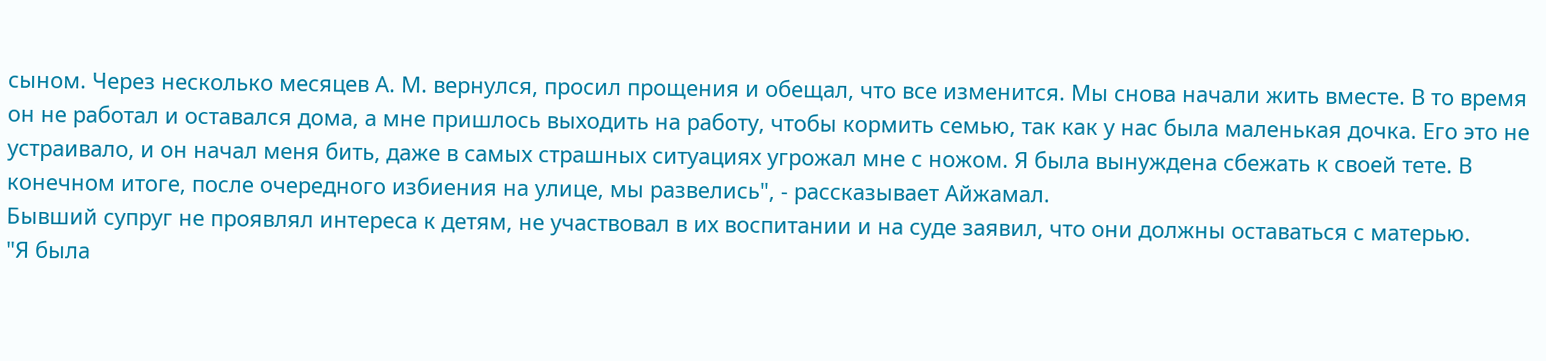сыном. Через несколько месяцев А. М. вернулся, просил прощения и обещал, что все изменится. Мы снова начали жить вместе. В то время он не работал и оставался дома, а мне пришлось выходить на работу, чтобы кормить семью, так как у нас была маленькая дочка. Его это не устраивало, и он начал меня бить, даже в самых страшных ситуациях угрожал мне с ножом. Я была вынуждена сбежать к своей тете. В конечном итоге, после очередного избиения на улице, мы развелись", - рассказывает Айжамал.
Бывший супруг не проявлял интереса к детям, не участвовал в их воспитании и на суде заявил, что они должны оставаться с матерью.
"Я была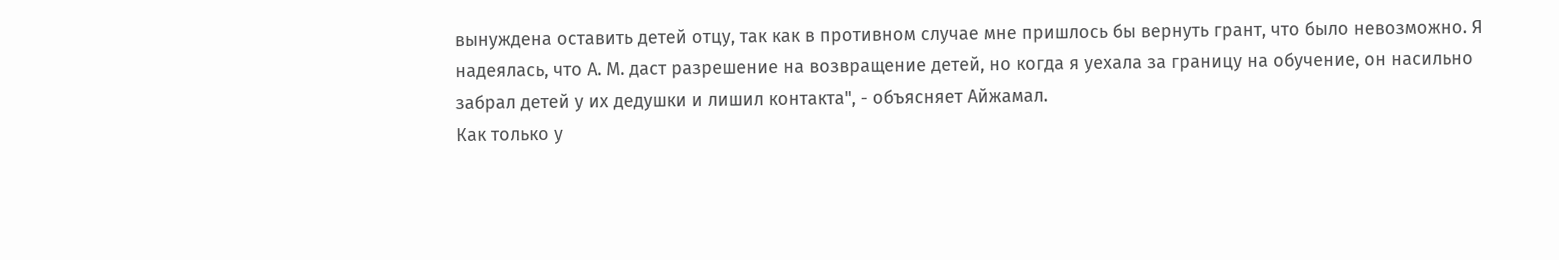вынуждена оставить детей отцу, так как в противном случае мне пришлось бы вернуть грант, что было невозможно. Я надеялась, что А. М. даст разрешение на возвращение детей, но когда я уехала за границу на обучение, он насильно забрал детей у их дедушки и лишил контакта", - объясняет Айжамал.
Как только у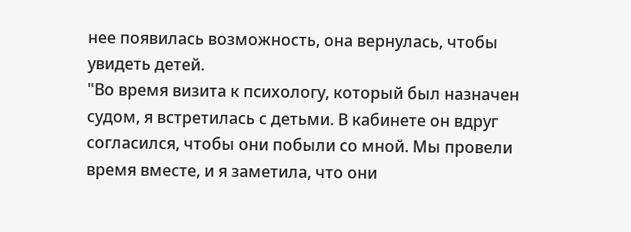нее появилась возможность, она вернулась, чтобы увидеть детей.
"Во время визита к психологу, который был назначен судом, я встретилась с детьми. В кабинете он вдруг согласился, чтобы они побыли со мной. Мы провели время вместе, и я заметила, что они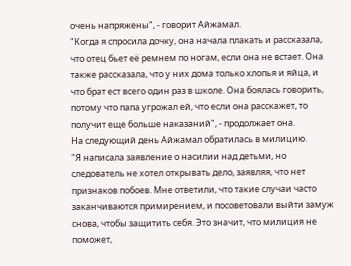очень напряжены", - говорит Айжамал.
"Когда я спросила дочку, она начала плакать и рассказала, что отец бьет её ремнем по ногам, если она не встает. Она также рассказала, что у них дома только хлопья и яйца, и что брат ест всего один раз в школе. Она боялась говорить, потому что папа угрожал ей, что если она расскажет, то получит еще больше наказаний", - продолжает она.
На следующий день Айжамал обратилась в милицию.
"Я написала заявление о насилии над детьми, но следователь не хотел открывать дело, заявляя, что нет признаков побоев. Мне ответили, что такие случаи часто заканчиваются примирением, и посоветовали выйти замуж снова, чтобы защитить себя. Это значит, что милиция не поможет,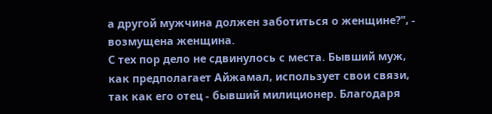а другой мужчина должен заботиться о женщине?", - возмущена женщина.
С тех пор дело не сдвинулось с места. Бывший муж, как предполагает Айжамал, использует свои связи, так как его отец - бывший милиционер. Благодаря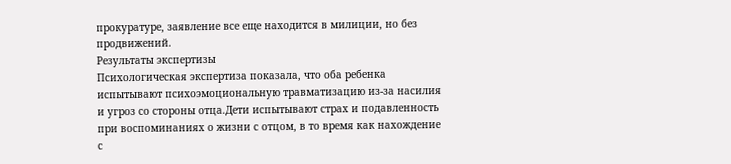прокуратуре, заявление все еще находится в милиции, но без продвижений.
Результаты экспертизы
Психологическая экспертиза показала, что оба ребенка испытывают психоэмоциональную травматизацию из-за насилия и угроз со стороны отца.Дети испытывают страх и подавленность при воспоминаниях о жизни с отцом, в то время как нахождение с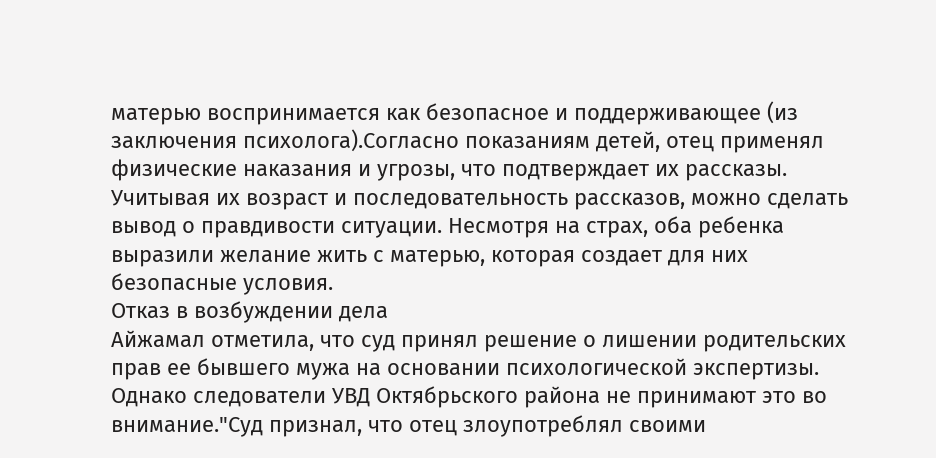матерью воспринимается как безопасное и поддерживающее (из заключения психолога).Согласно показаниям детей, отец применял физические наказания и угрозы, что подтверждает их рассказы. Учитывая их возраст и последовательность рассказов, можно сделать вывод о правдивости ситуации. Несмотря на страх, оба ребенка выразили желание жить с матерью, которая создает для них безопасные условия.
Отказ в возбуждении дела
Айжамал отметила, что суд принял решение о лишении родительских прав ее бывшего мужа на основании психологической экспертизы. Однако следователи УВД Октябрьского района не принимают это во внимание."Суд признал, что отец злоупотреблял своими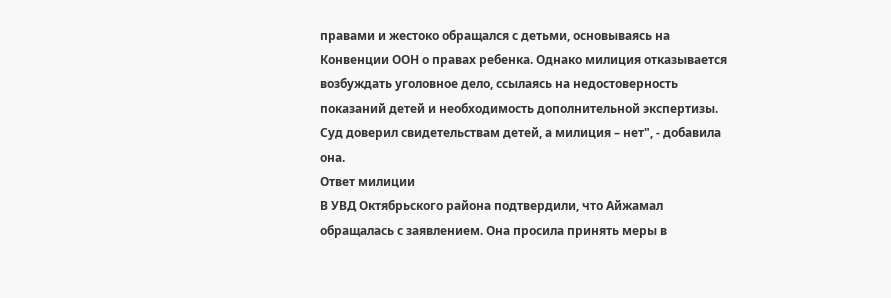правами и жестоко обращался с детьми, основываясь на Конвенции ООН о правах ребенка. Однако милиция отказывается возбуждать уголовное дело, ссылаясь на недостоверность показаний детей и необходимость дополнительной экспертизы. Суд доверил свидетельствам детей, а милиция – нет", - добавила она.
Ответ милиции
В УВД Октябрьского района подтвердили, что Айжамал обращалась с заявлением. Она просила принять меры в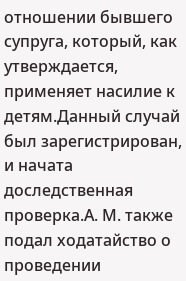отношении бывшего супруга, который, как утверждается, применяет насилие к детям.Данный случай был зарегистрирован, и начата доследственная проверка.А. М. также подал ходатайство о проведении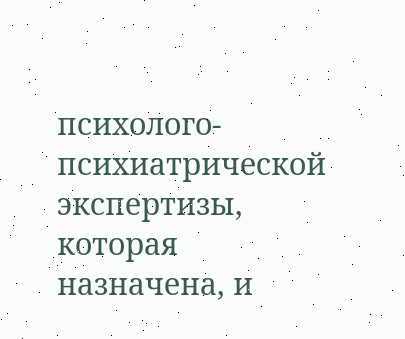психолого-психиатрической экспертизы, которая назначена, и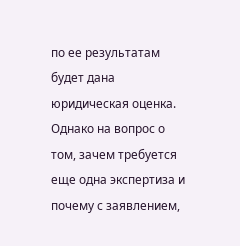по ее результатам будет дана юридическая оценка. Однако на вопрос о том, зачем требуется еще одна экспертиза и почему с заявлением,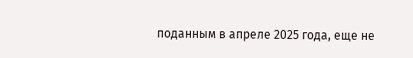поданным в апреле 2025 года, еще не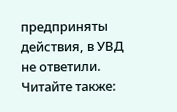предприняты действия, в УВД не ответили.
Читайте также: